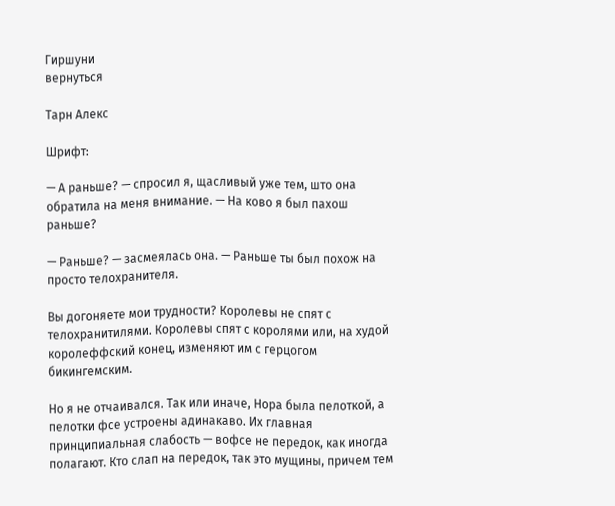Гиршуни
вернуться

Тарн Алекс

Шрифт:

— А раньше? — спросил я, щасливый уже тем, што она обратила на меня внимание. — На ково я был пахош раньше?

— Раньше? — засмеялась она. — Раньше ты был похож на просто телохранителя.

Вы догоняете мои трудности? Королевы не спят с телохранитилями. Королевы спят с королями или, на худой королеффский конец, изменяют им с герцогом бикингемским.

Но я не отчаивался. Так или иначе, Нора была пелоткой, а пелотки фсе устроены адинакаво. Их главная принципиальная слабость — вофсе не передок, как иногда полагают. Кто слап на передок, так это мущины, причем тем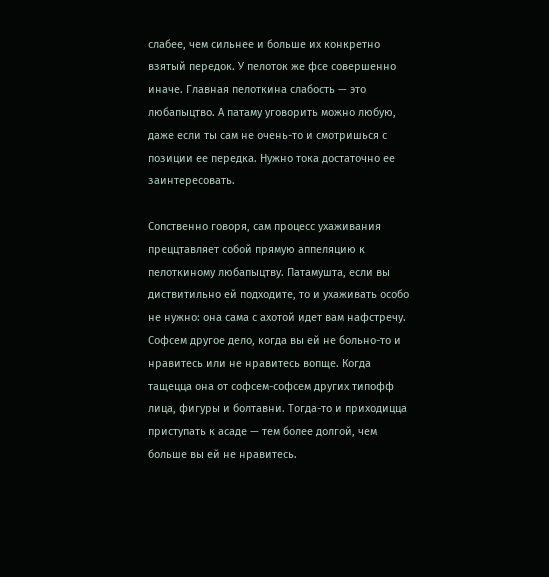слабее, чем сильнее и больше их конкретно взятый передок. У пелоток же фсе совершенно иначе. Главная пелоткина слабость — это любапыцтво. А патаму уговорить можно любую, даже если ты сам не очень-то и смотришься с позиции ее передка. Нужно тока достаточно ее заинтересовать.

Сопственно говоря, сам процесс ухаживания преццтавляет собой прямую аппеляцию к пелоткиному любапыцтву. Патамушта, если вы диствитильно ей подходите, то и ухаживать особо не нужно: она сама с ахотой идет вам нафстречу. Софсем другое дело, когда вы ей не больно-то и нравитесь или не нравитесь вопще. Когда тащецца она от софсем-софсем других типофф лица, фигуры и болтавни. Тогда-то и приходицца приступать к асаде — тем более долгой, чем больше вы ей не нравитесь.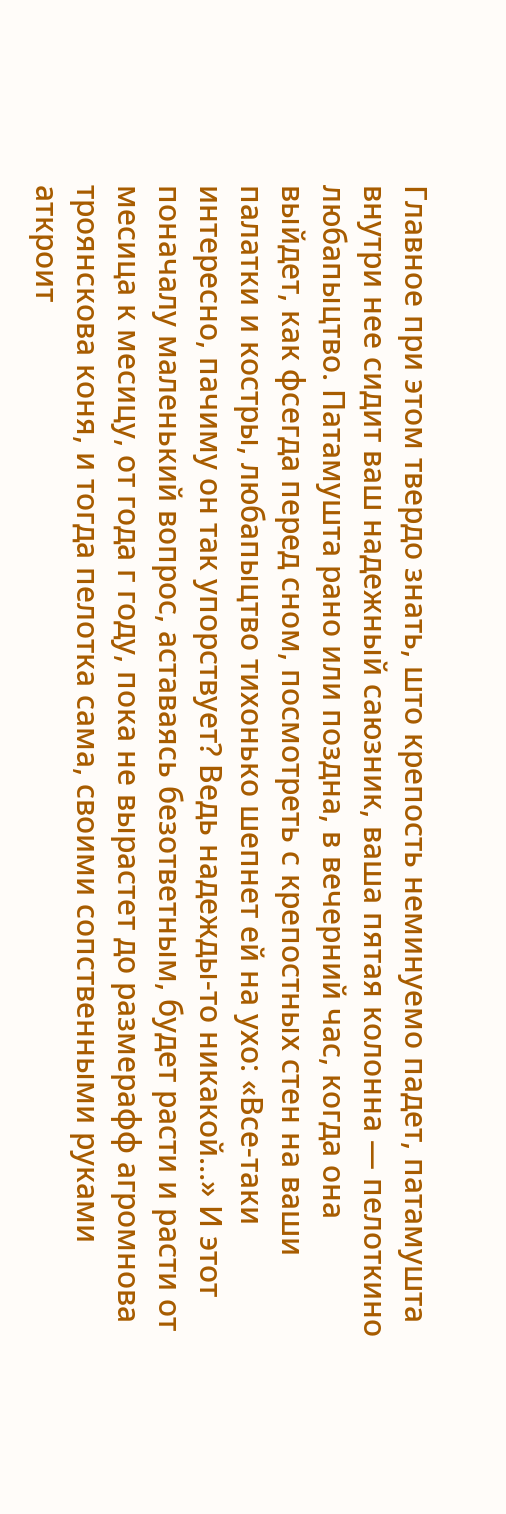Главное при этом твердо знать, што крепость неминуемо падет, патамушта внутри нее сидит ваш надежный саюзник, ваша пятая колонна — пелоткино любапыцтво. Патамушта рано или поздна, в вечерний час, когда она выйдет, как фсегда перед сном, посмотреть с крепостных стен на ваши палатки и костры, любапыцтво тихонько шепнет ей на ухо: «Все-таки интересно, пачиму он так упорствует? Ведь надежды-то никакой…» И этот поначалу маленький вопрос, аставаясь безответным, будет расти и расти от месица к месицу, от года г году, пока не вырастет до размерафф агромнова троянскова коня, и тогда пелотка сама, своими сопственными руками аткроит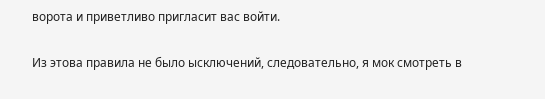ворота и приветливо пригласит вас войти.

Из этова правила не было ысключений, следовательно, я мок смотреть в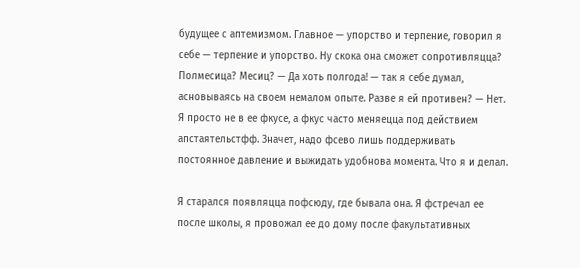будущее с аптемизмом. Главное — упорство и терпение, говорил я себе — терпение и упорство. Ну скока она сможет сопротивляцца? Полмесица? Месиц? — Да хоть полгода! — так я себе думал, асновываясь на своем немалом опыте. Разве я ей противен? — Нет. Я просто не в ее фкусе, а фкус часто меняецца под действием апстаятельстфф. Значет, надо фсево лишь поддерживать постоянное давление и выжидать удобнова момента. Что я и делал.

Я старался появляцца пофсюду, где бывала она. Я фстречал ее после школы, я провожал ее до дому после факультативных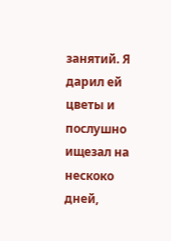занятий. Я дарил ей цветы и послушно ищезал на нескоко дней,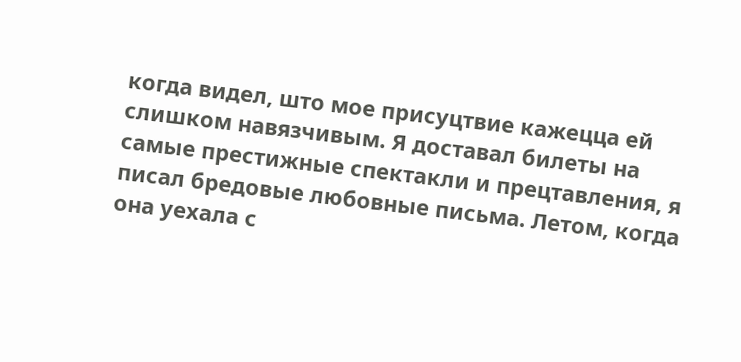когда видел, што мое присуцтвие кажецца ей слишком навязчивым. Я доставал билеты на самые престижные спектакли и прецтавления, я писал бредовые любовные письма. Летом, когда она уехала с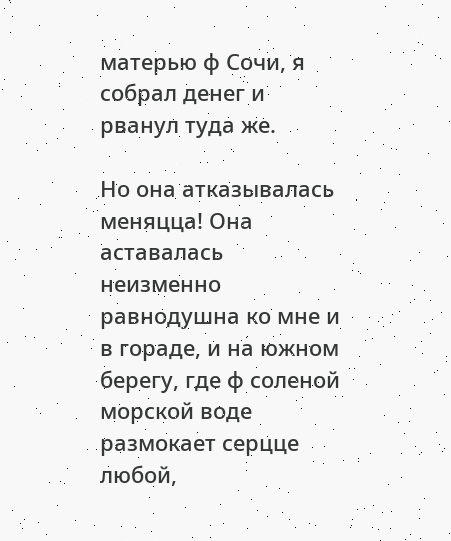матерью ф Сочи, я собрал денег и рванул туда же.

Но она атказывалась меняцца! Она аставалась неизменно равнодушна ко мне и в гораде, и на южном берегу, где ф соленой морской воде размокает серцце любой,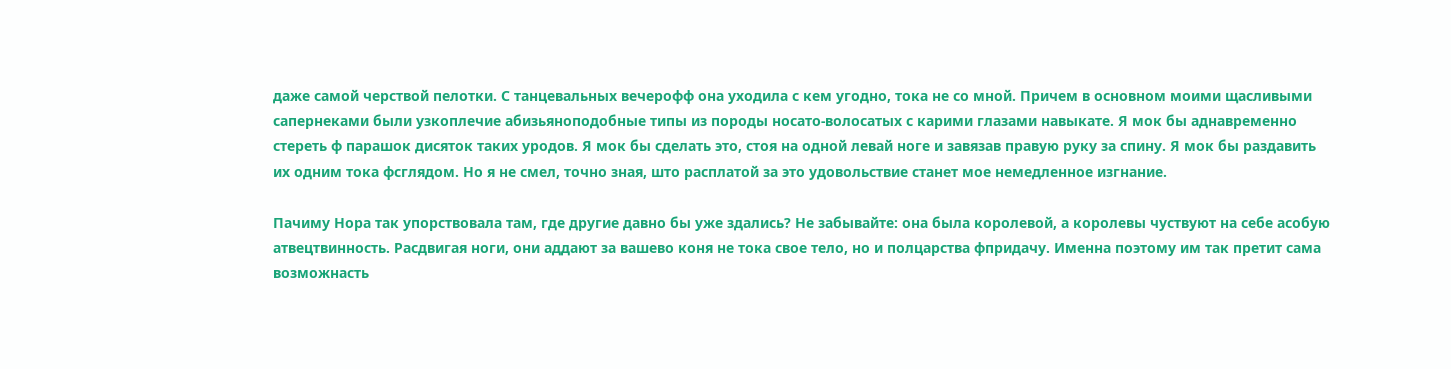даже самой черствой пелотки. С танцевальных вечерофф она уходила с кем угодно, тока не со мной. Причем в основном моими щасливыми сапернеками были узкоплечие абизьяноподобные типы из породы носато-волосатых с карими глазами навыкате. Я мок бы аднавременно стереть ф парашок дисяток таких уродов. Я мок бы сделать это, стоя на одной левай ноге и завязав правую руку за спину. Я мок бы раздавить их одним тока фсглядом. Но я не смел, точно зная, што расплатой за это удовольствие станет мое немедленное изгнание.

Пачиму Нора так упорствовала там, где другие давно бы уже здались? Не забывайте: она была королевой, а королевы чуствуют на себе асобую атвецтвинность. Расдвигая ноги, они аддают за вашево коня не тока свое тело, но и полцарства фпридачу. Именна поэтому им так претит сама возможнасть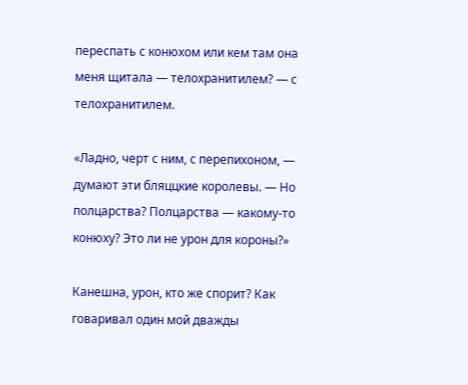переспать с конюхом или кем там она меня щитала — телохранитилем? — с телохранитилем.

«Ладно, черт с ним, с перепихоном, — думают эти бляццкие королевы. — Но полцарства? Полцарства — какому-то конюху? Это ли не урон для короны?»

Канешна, урон, кто же спорит? Как говаривал один мой дважды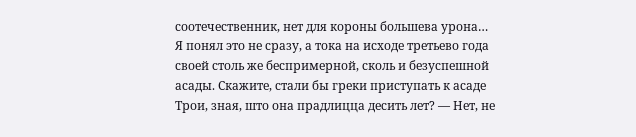соотечественник, нет для короны большева урона… Я понял это не сразу, а тока на исходе третьево года своей столь же беспримерной, сколь и безуспешной асады. Скажите, стали бы греки приступать к асаде Трои, зная, што она прадлицца десить лет? — Нет, не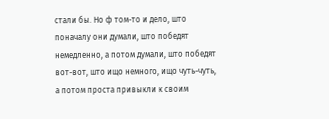стали бы. Но ф том-то и дело, што поначалу они думали, што победят немедленно, а потом думали, што победят вот-вот, што ищо немного, ищо чуть-чуть, а потом проста привыкли к своим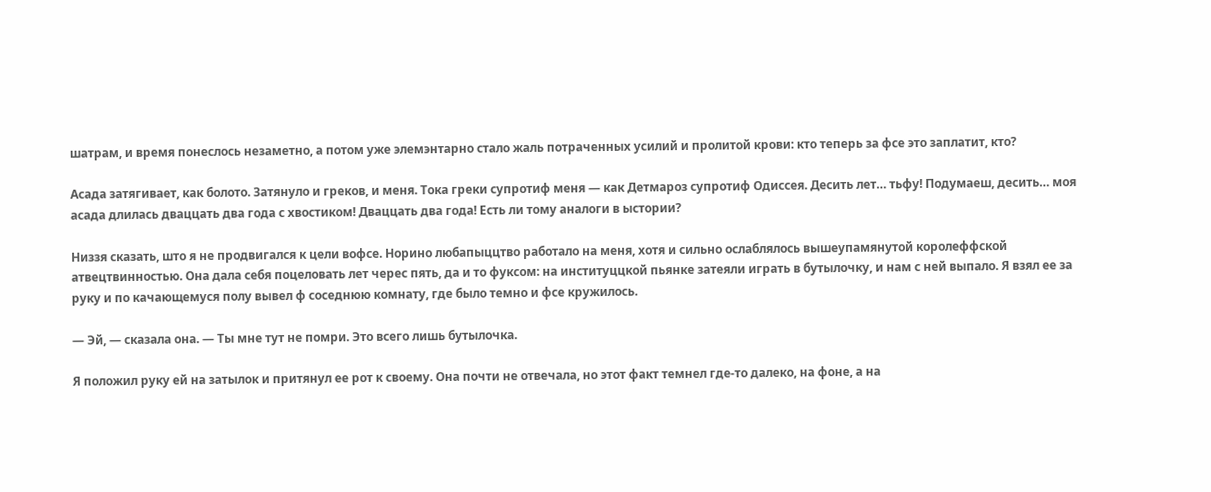шатрам, и время понеслось незаметно, а потом уже элемэнтарно стало жаль потраченных усилий и пролитой крови: кто теперь за фсе это заплатит, кто?

Асада затягивает, как болото. Затянуло и греков, и меня. Тока греки супротиф меня — как Детмароз супротиф Одиссея. Десить лет… тьфу! Подумаеш, десить… моя асада длилась дваццать два года с хвостиком! Дваццать два года! Есть ли тому аналоги в ыстории?

Низзя сказать, што я не продвигался к цели вофсе. Норино любапыццтво работало на меня, хотя и сильно ослаблялось вышеупамянутой королеффской атвецтвинностью. Она дала себя поцеловать лет черес пять, да и то фуксом: на институццкой пьянке затеяли играть в бутылочку, и нам с ней выпало. Я взял ее за руку и по качающемуся полу вывел ф соседнюю комнату, где было темно и фсе кружилось.

— Эй, — сказала она. — Ты мне тут не помри. Это всего лишь бутылочка.

Я положил руку ей на затылок и притянул ее рот к своему. Она почти не отвечала, но этот факт темнел где-то далеко, на фоне, а на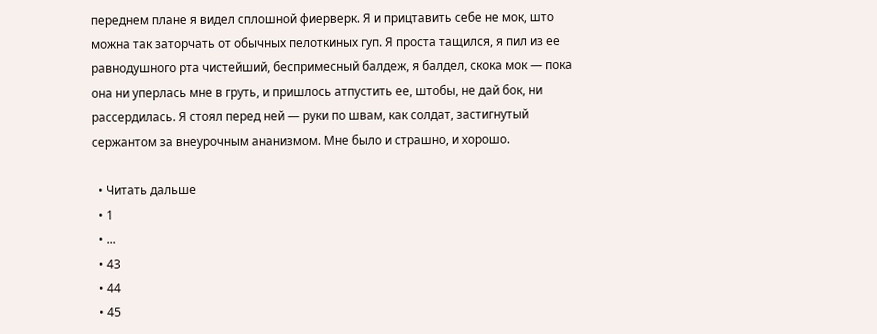переднем плане я видел сплошной фиерверк. Я и прицтавить себе не мок, што можна так заторчать от обычных пелоткиных гуп. Я проста тащился, я пил из ее равнодушного рта чистейший, беспримесный балдеж, я балдел, скока мок — пока она ни уперлась мне в груть, и пришлось атпустить ее, штобы, не дай бок, ни рассердилась. Я стоял перед ней — руки по швам, как солдат, застигнутый сержантом за внеурочным ананизмом. Мне было и страшно, и хорошо.

  • Читать дальше
  • 1
  • ...
  • 43
  • 44
  • 45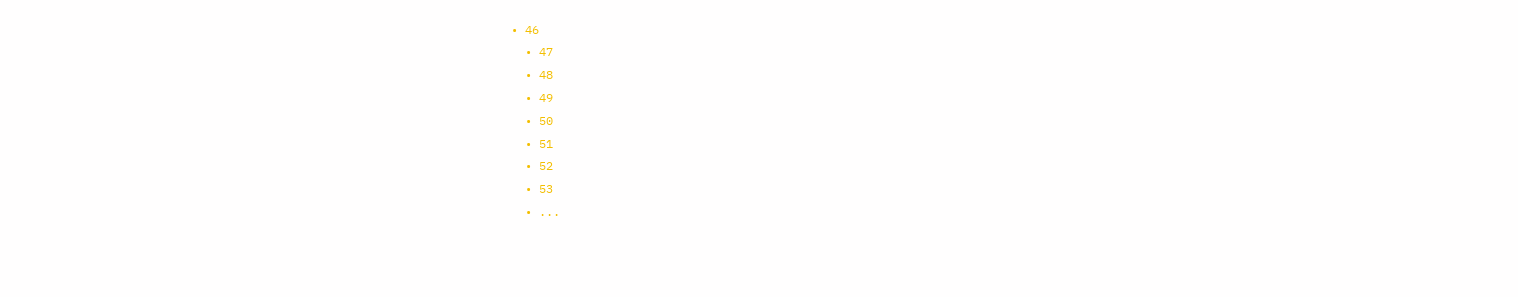• 46
  • 47
  • 48
  • 49
  • 50
  • 51
  • 52
  • 53
  • ...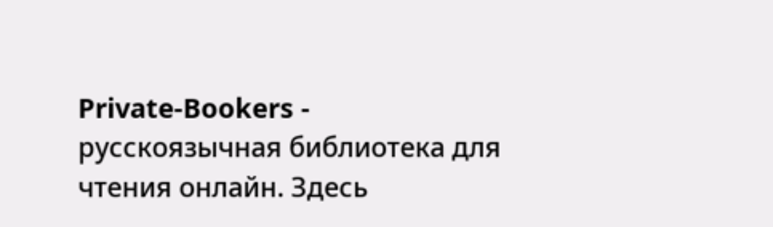Private-Bookers - русскоязычная библиотека для чтения онлайн. Здесь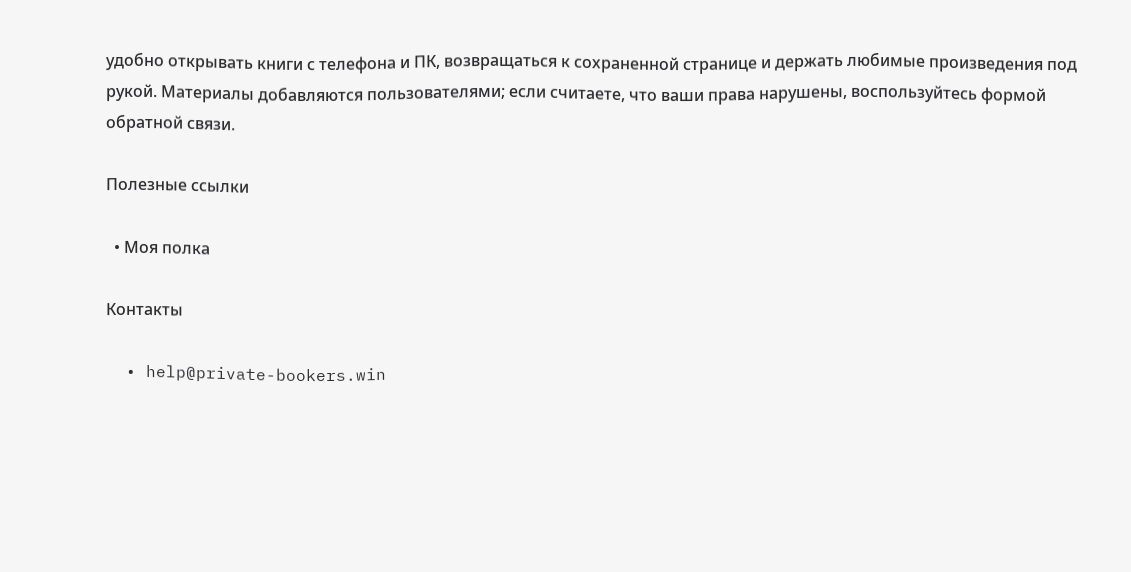удобно открывать книги с телефона и ПК, возвращаться к сохраненной странице и держать любимые произведения под рукой. Материалы добавляются пользователями; если считаете, что ваши права нарушены, воспользуйтесь формой обратной связи.

Полезные ссылки

  • Моя полка

Контакты

  • help@private-bookers.win